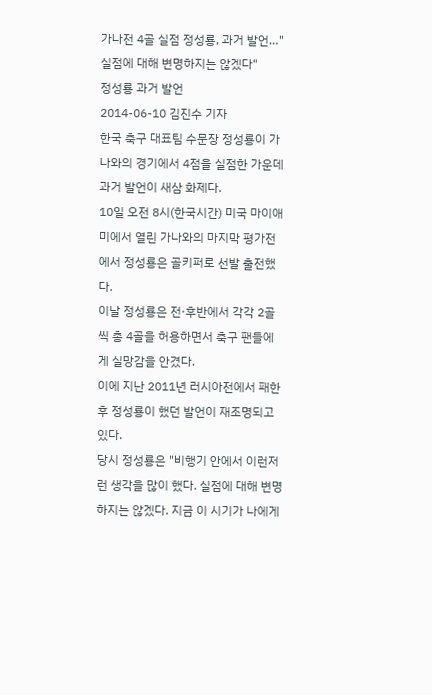가나전 4골 실점 정성룡, 과거 발언…"실점에 대해 변명하지는 않겠다"
정성룡 과거 발언
2014-06-10 김진수 기자
한국 축구 대표팀 수문장 정성룡이 가나와의 경기에서 4점을 실점한 가운데 과거 발언이 새삼 화제다.
10일 오전 8시(한국시간) 미국 마이애미에서 열린 가나와의 마지막 평가전에서 정성룡은 골키퍼로 선발 출전했다.
이날 정성룡은 전·후반에서 각각 2골씩 총 4골을 허용하면서 축구 팬들에게 실망감을 안겼다.
이에 지난 2011년 러시아전에서 패한 후 정성룡이 했던 발언이 재조명되고 있다.
당시 정성룡은 "비행기 안에서 이런저런 생각을 많이 했다. 실점에 대해 변명하지는 않겠다. 지금 이 시기가 나에게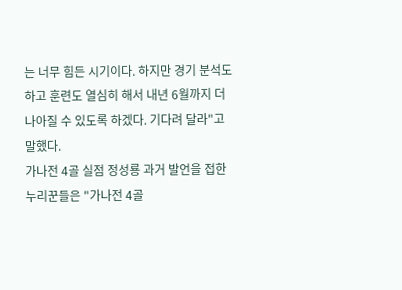는 너무 힘든 시기이다. 하지만 경기 분석도 하고 훈련도 열심히 해서 내년 6월까지 더 나아질 수 있도록 하겠다. 기다려 달라"고 말했다.
가나전 4골 실점 정성룡 과거 발언을 접한 누리꾼들은 "가나전 4골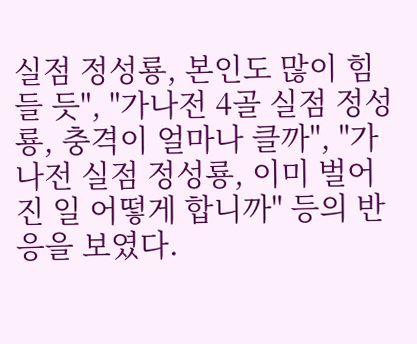실점 정성룡, 본인도 많이 힘들 듯", "가나전 4골 실점 정성룡, 충격이 얼마나 클까", "가나전 실점 정성룡, 이미 벌어진 일 어떻게 합니까" 등의 반응을 보였다.